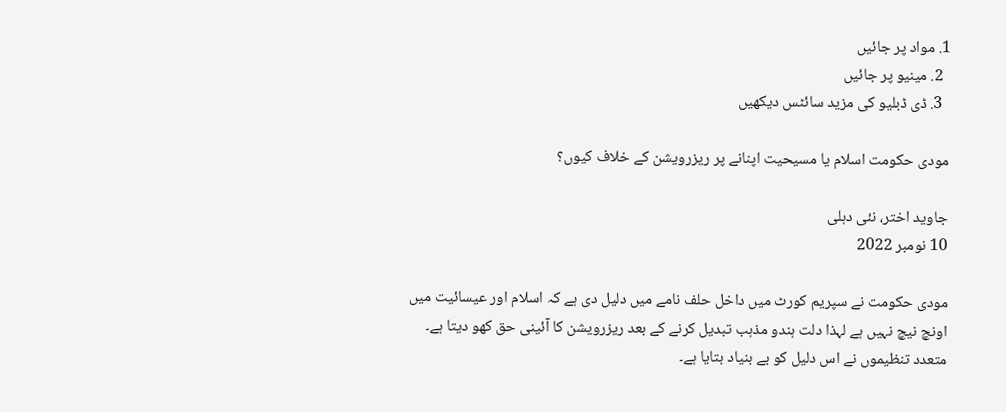1. مواد پر جائیں
  2. مینیو پر جائیں
  3. ڈی ڈبلیو کی مزید سائٹس دیکھیں

مودی حکومت اسلام یا مسیحیت اپنانے پر ریزرویشن کے خلاف کیوں؟

جاوید اختر، نئی دہلی
10 نومبر 2022

مودی حکومت نے سپریم کورٹ میں داخل حلف نامے میں دلیل دی ہے کہ اسلام اور عیسائیت میں اونچ نیچ نہیں ہے لہذا دلت ہندو مذہب تبدیل کرنے کے بعد ریزرویشن کا آئینی حق کھو دیتا ہے۔ متعدد تنظیموں نے اس دلیل کو بے بنیاد بتایا ہے۔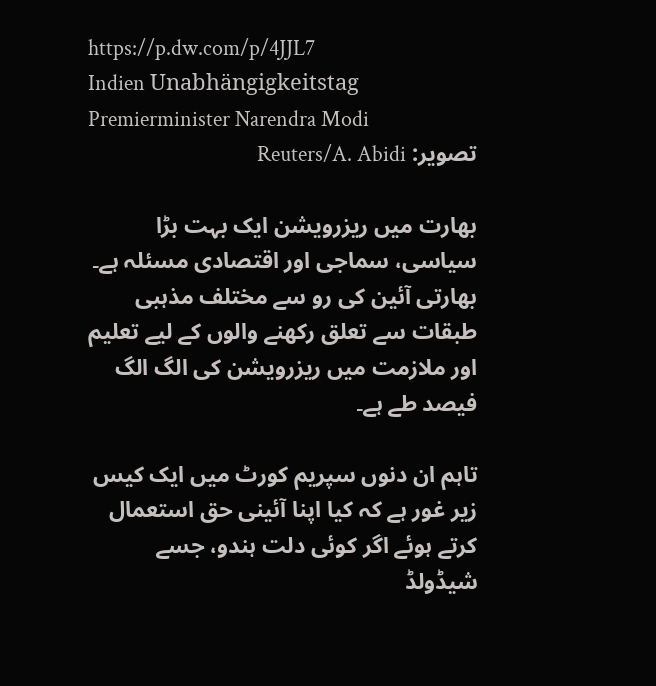https://p.dw.com/p/4JJL7
Indien Unabhängigkeitstag Premierminister Narendra Modi
تصویر: Reuters/A. Abidi

بھارت میں ریزرویشن ایک بہت بڑا سیاسی، سماجی اور اقتصادی مسئلہ ہے۔ بھارتی آئین کی رو سے مختلف مذہبی طبقات سے تعلق رکھنے والوں کے لیے تعلیم اور ملازمت میں ریزرویشن کی الگ الگ فیصد طے ہے۔

تاہم ان دنوں سپریم کورٹ میں ایک کیس زیر غور ہے کہ کیا اپنا آئینی حق استعمال کرتے ہوئے اگر کوئی دلت ہندو، جسے شیڈولڈ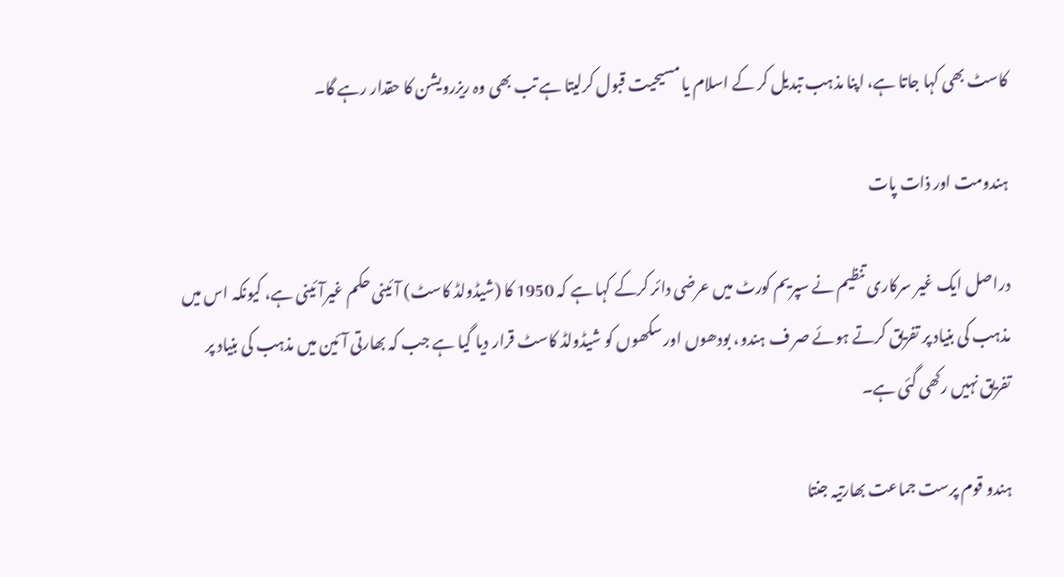کاسٹ بھی کہا جاتا ہے، اپنا مذہب تبدیل کر کے اسلام یا مسیحیت قبول کرلیتا ہے تب بھی وہ ریزرویشن کا حقدار رہے گا۔

ہندومت اور ذات پات

دراصل ایک غیر سرکاری تنظیم نے سپریم کورٹ میں عرضی دائر کرکے کہا ہے کہ 1950 کا (شیڈولڈ کاسٹ) آئینی حکم غیرآئینی ہے، کیونکہ اس میں مذہب کی بنیاد پر تفریق کرتے ہوئے صر ف ہندو، بودھوں اور سکھوں کو شیڈولڈ کاسٹ قرار دیا گیا ہے جب کہ بھارتی آئین میں مذہب کی بنیاد پر تفریق نہیں رکھی گئی ہے۔

ہندو قوم پرست جماعت بھارتیہ جنتا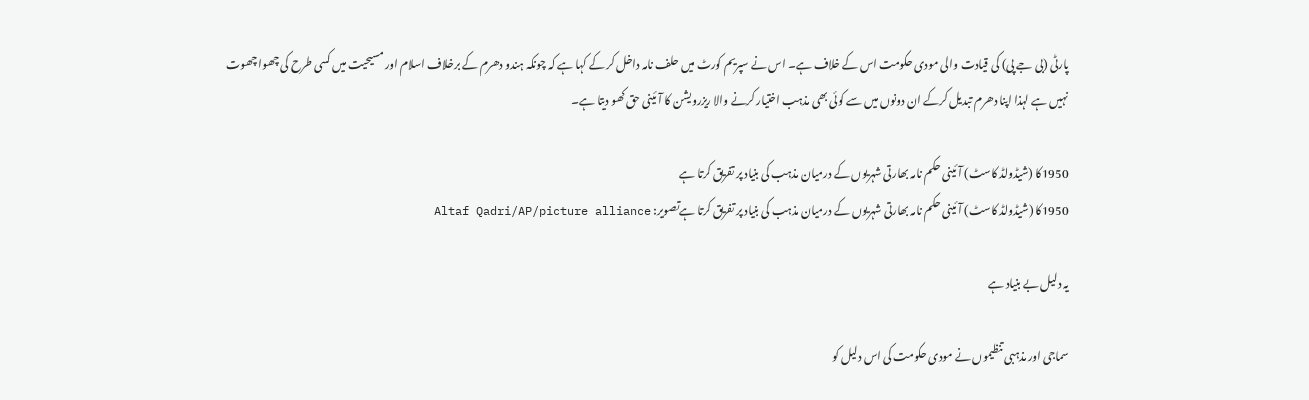پارٹی (بی جے پی) کی قیادت والی مودی حکومت اس کے خلاف ہے۔ اس نے سپریم کورٹ میں حلف نامہ داخل کر کے کہا ہے کہ چونکہ ہندو دھرم کے برخلاف اسلام اور مسیحیت میں کسی طرح کی چھوا چھوت نہیں ہے لہذا اپنا دھرم تبدیل کرکے ان دونوں میں سے کوئی بھی مذہب اختیار کرنے والا ریزرویشن کا آئینی حق کھو دیتا ہے۔

1950کا (شیڈولڈ کاسٹ) آئینی حکم نامہ بھارتی شہریوں کے درمیان مذہب کی بنیاد پر تفریق کرتا ہے
1950کا (شیڈولڈ کاسٹ) آئینی حکم نامہ بھارتی شہریوں کے درمیان مذہب کی بنیاد پر تفریق کرتا ہےتصویر: Altaf Qadri/AP/picture alliance

یہ دلیل بے بنیاد ہے

سماجی اور مذہبی تنظیموں نے مودی حکومت کی اس دلیل کو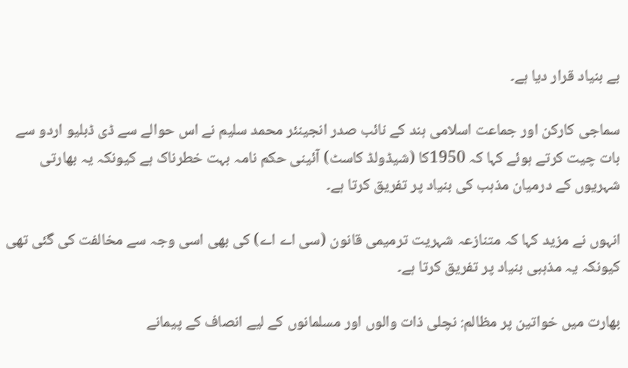بے بنیاد قرار دیا ہے۔

سماجی کارکن اور جماعت اسلامی ہند کے نائب صدر انجینئر محمد سلیم نے اس حوالے سے ڈی ڈبلیو اردو سے بات چیت کرتے ہوئے کہا کہ 1950کا (شیڈولڈ کاسٹ) آئینی حکم نامہ بہت خطرناک ہے کیونکہ یہ بھارتی شہریوں کے درمیان مذہب کی بنیاد پر تفریق کرتا ہے۔

انہوں نے مزید کہا کہ متنازعہ شہریت ترمیمی قانون (سی اے اے) کی بھی اسی وجہ سے مخالفت کی گئی تھی کیونکہ یہ مذہبی بنیاد پر تفریق کرتا ہے۔

بھارت میں خواتین پر مظالم: نچلی ذات والوں اور مسلمانوں کے ليے انصاف کے پیمانے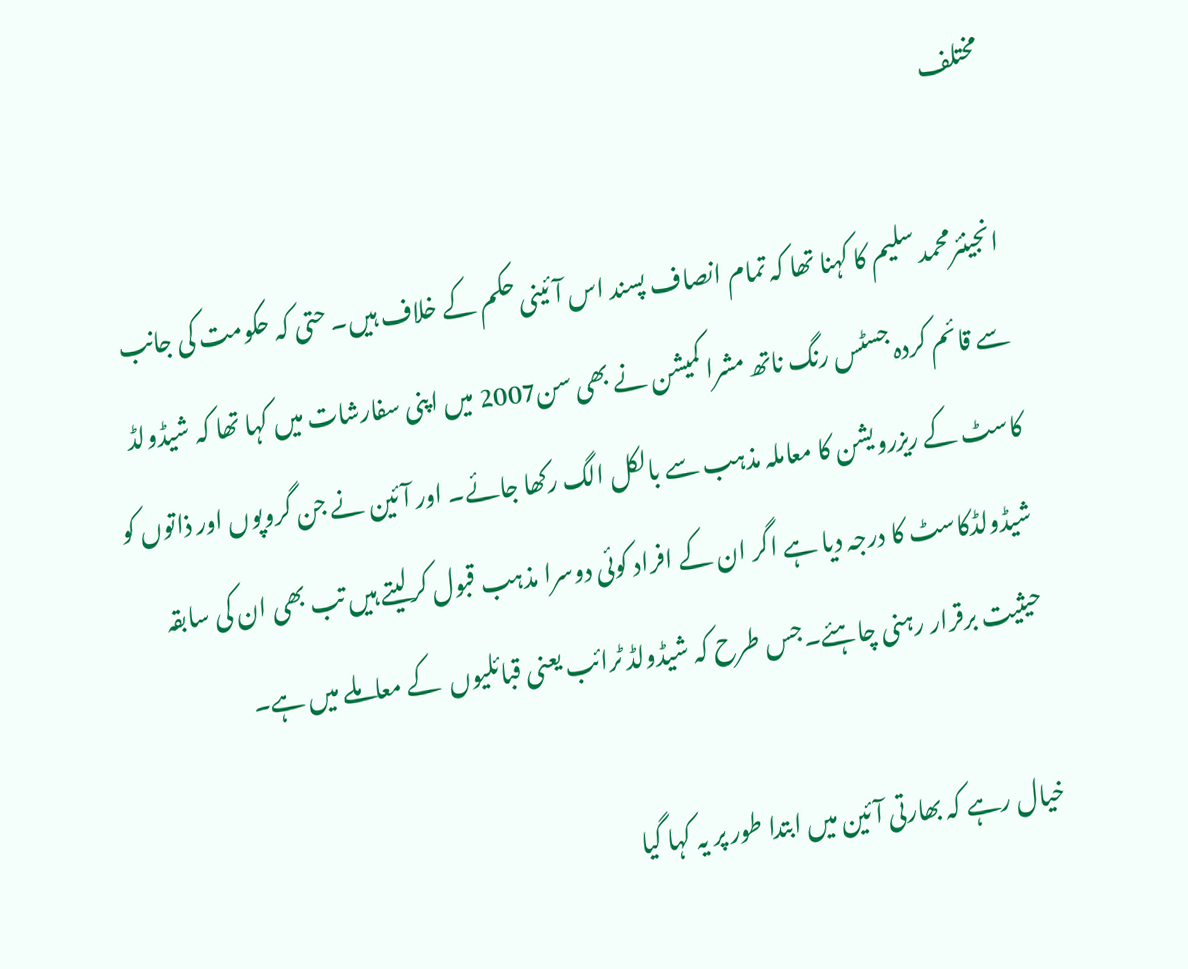مختلف

انجینئرمحمد سلیم کا کہنا تھا کہ تمام انصاف پسند اس آئینی حکم کے خلاف ہیں۔ حتی کہ حکومت کی جانب سے قائم کردہ جسٹس رنگ ناتھ مشرا کمیشن نے بھی سن2007 میں اپنی سفارشات میں کہا تھا کہ شیڈولڈ کاسٹ کے ریزرویشن کا معاملہ مذہب سے بالکل الگ رکھا جائے۔ اور آئین نے جن گروپوں اور ذاتوں کو شیڈولڈکاسٹ کا درجہ دیا ہے اگر ان کے افراد کوئی دوسرا مذہب قبول کرلیتے ہیں تب بھی ان کی سابقہ حیثیت برقرار رہنی چاہئے۔جس طرح کہ شیڈولڈ ٹرائب یعنی قبائلیوں  کے معاملے میں ہے۔

خیال رہے کہ بھارتی آئین میں ابتدا طور پر یہ کہا گیا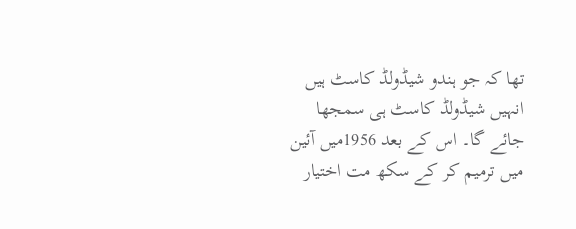تھا کہ جو ہندو شیڈولڈ کاسٹ ہیں انہیں شیڈولڈ کاسٹ ہی سمجھا جائے گا۔ اس کے بعد 1956میں آئین میں ترمیم کر کے سکھ مت اختیار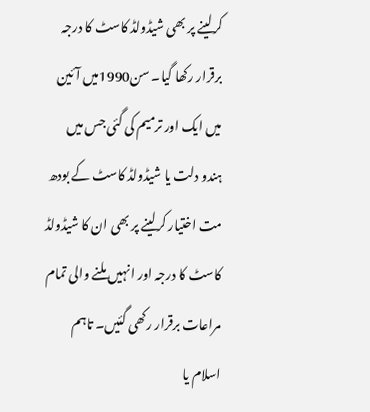کرلینے پر بھی شیڈولڈ کاسٹ کا درجہ برقرار رکھا گیا۔ سن1990میں آئین میں ایک اور ترمیم کی گئی جس میں ہندو دلت یا شیڈولڈ کاسٹ کے بودھ مت اختیار کرلینے پر بھی ان کا شیڈولڈ کاسٹ کا درجہ اور انہیں ملنے والی تمام مراعات برقرار رکھی گئیں۔ تاہم اسلام یا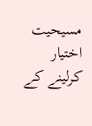مسیحیت اختیار کرلینے کے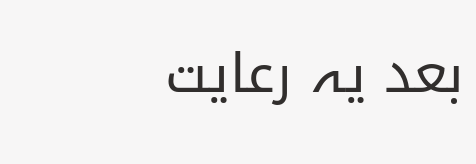بعد یہ رعایت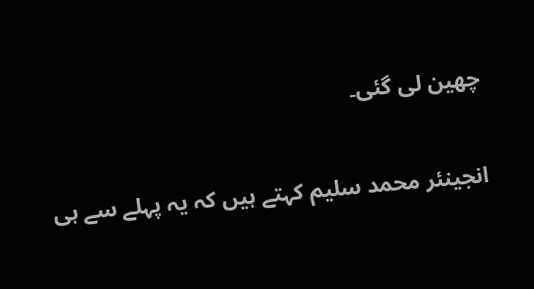چھین لی گئی۔

انجینئر محمد سلیم کہتے ہیں کہ یہ پہلے سے ہی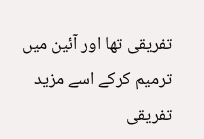تفریقی تھا اور آئین میں ترمیم کرکے اسے مزید تفریقی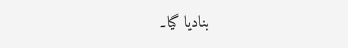بنادیا گیا۔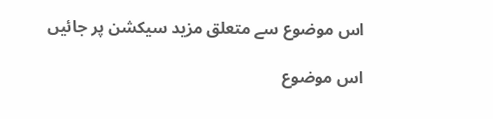اس موضوع سے متعلق مزید سیکشن پر جائیں

اس موضوع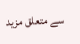سے متعلق مزید